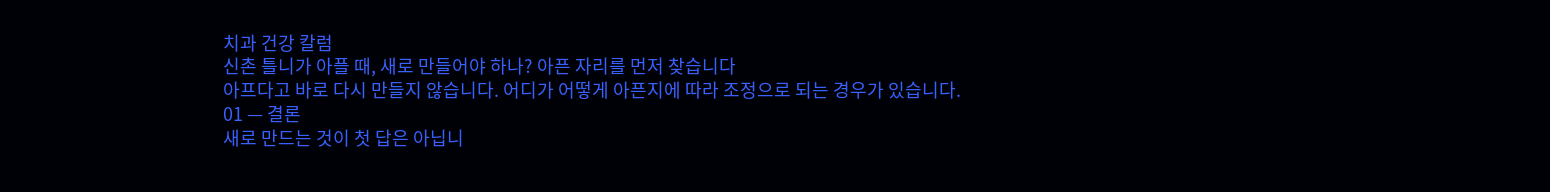치과 건강 칼럼
신촌 틀니가 아플 때, 새로 만들어야 하나? 아픈 자리를 먼저 찾습니다
아프다고 바로 다시 만들지 않습니다. 어디가 어떻게 아픈지에 따라 조정으로 되는 경우가 있습니다.
01 — 결론
새로 만드는 것이 첫 답은 아닙니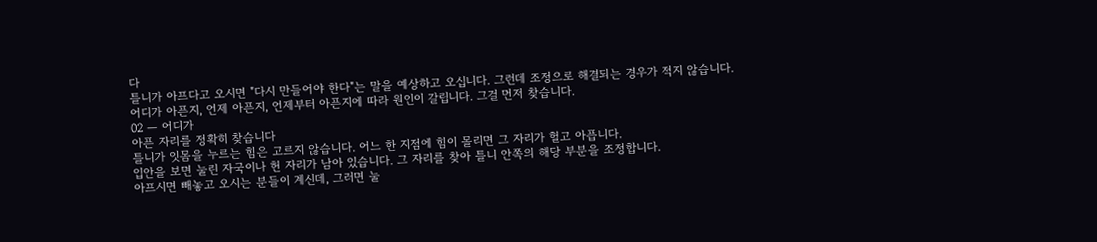다
틀니가 아프다고 오시면 "다시 만들어야 한다"는 말을 예상하고 오십니다. 그런데 조정으로 해결되는 경우가 적지 않습니다.
어디가 아픈지, 언제 아픈지, 언제부터 아픈지에 따라 원인이 갈립니다. 그걸 먼저 찾습니다.
02 — 어디가
아픈 자리를 정확히 찾습니다
틀니가 잇몸을 누르는 힘은 고르지 않습니다. 어느 한 지점에 힘이 몰리면 그 자리가 헐고 아픕니다.
입안을 보면 눌린 자국이나 헌 자리가 남아 있습니다. 그 자리를 찾아 틀니 안쪽의 해당 부분을 조정합니다.
아프시면 빼놓고 오시는 분들이 계신데, 그러면 눌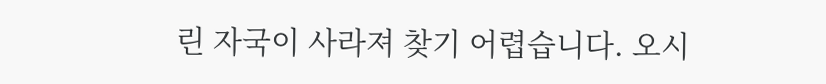린 자국이 사라져 찾기 어렵습니다. 오시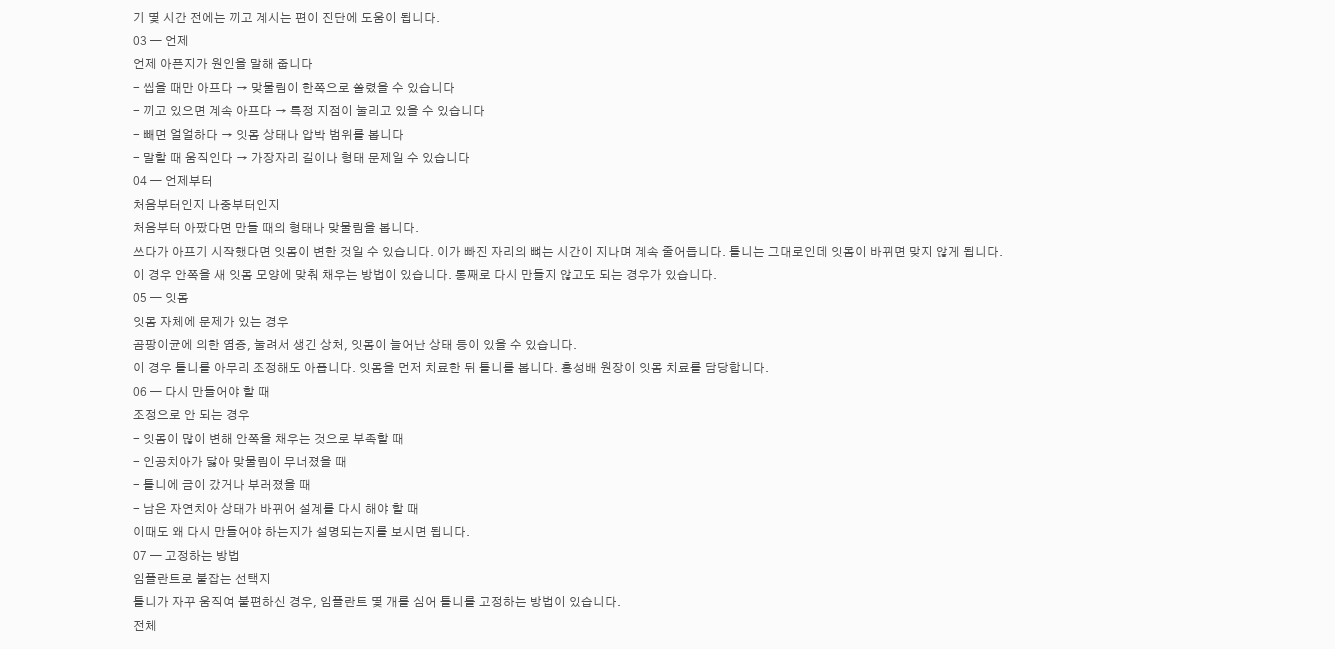기 몇 시간 전에는 끼고 계시는 편이 진단에 도움이 됩니다.
03 — 언제
언제 아픈지가 원인을 말해 줍니다
- 씹을 때만 아프다 → 맞물림이 한쪽으로 쏠렸을 수 있습니다
- 끼고 있으면 계속 아프다 → 특정 지점이 눌리고 있을 수 있습니다
- 빼면 얼얼하다 → 잇몸 상태나 압박 범위를 봅니다
- 말할 때 움직인다 → 가장자리 길이나 형태 문제일 수 있습니다
04 — 언제부터
처음부터인지 나중부터인지
처음부터 아팠다면 만들 때의 형태나 맞물림을 봅니다.
쓰다가 아프기 시작했다면 잇몸이 변한 것일 수 있습니다. 이가 빠진 자리의 뼈는 시간이 지나며 계속 줄어듭니다. 틀니는 그대로인데 잇몸이 바뀌면 맞지 않게 됩니다.
이 경우 안쪽을 새 잇몸 모양에 맞춰 채우는 방법이 있습니다. 통째로 다시 만들지 않고도 되는 경우가 있습니다.
05 — 잇몸
잇몸 자체에 문제가 있는 경우
곰팡이균에 의한 염증, 눌려서 생긴 상처, 잇몸이 늘어난 상태 등이 있을 수 있습니다.
이 경우 틀니를 아무리 조정해도 아픕니다. 잇몸을 먼저 치료한 뒤 틀니를 봅니다. 홍성배 원장이 잇몸 치료를 담당합니다.
06 — 다시 만들어야 할 때
조정으로 안 되는 경우
- 잇몸이 많이 변해 안쪽을 채우는 것으로 부족할 때
- 인공치아가 닳아 맞물림이 무너졌을 때
- 틀니에 금이 갔거나 부러졌을 때
- 남은 자연치아 상태가 바뀌어 설계를 다시 해야 할 때
이때도 왜 다시 만들어야 하는지가 설명되는지를 보시면 됩니다.
07 — 고정하는 방법
임플란트로 붙잡는 선택지
틀니가 자꾸 움직여 불편하신 경우, 임플란트 몇 개를 심어 틀니를 고정하는 방법이 있습니다.
전체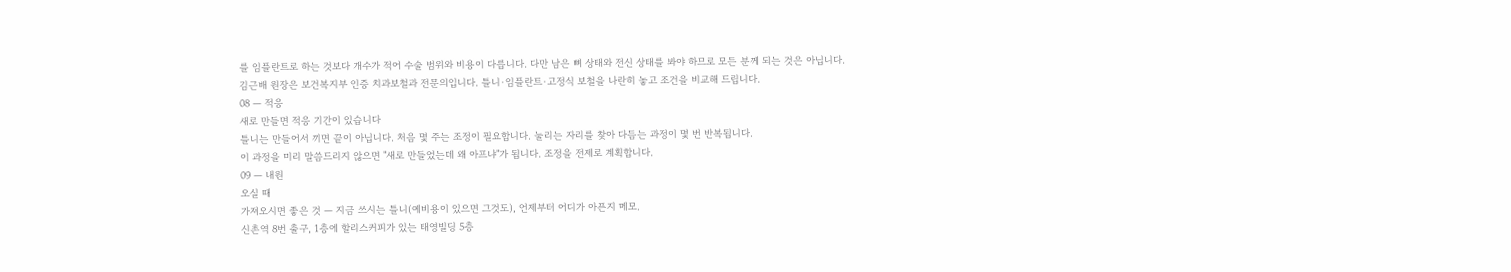를 임플란트로 하는 것보다 개수가 적어 수술 범위와 비용이 다릅니다. 다만 남은 뼈 상태와 전신 상태를 봐야 하므로 모든 분께 되는 것은 아닙니다.
김근배 원장은 보건복지부 인증 치과보철과 전문의입니다. 틀니·임플란트·고정식 보철을 나란히 놓고 조건을 비교해 드립니다.
08 — 적응
새로 만들면 적응 기간이 있습니다
틀니는 만들어서 끼면 끝이 아닙니다. 처음 몇 주는 조정이 필요합니다. 눌리는 자리를 찾아 다듬는 과정이 몇 번 반복됩니다.
이 과정을 미리 말씀드리지 않으면 "새로 만들었는데 왜 아프냐"가 됩니다. 조정을 전제로 계획합니다.
09 — 내원
오실 때
가져오시면 좋은 것 — 지금 쓰시는 틀니(예비용이 있으면 그것도), 언제부터 어디가 아픈지 메모.
신촌역 8번 출구, 1층에 할리스커피가 있는 태영빌딩 5층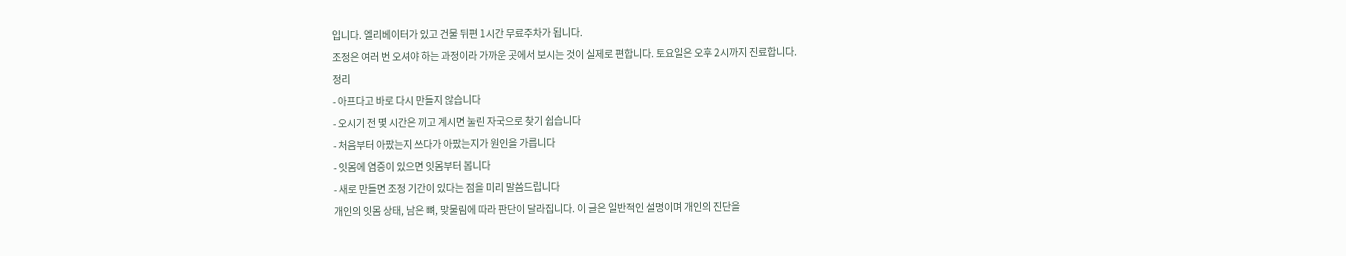입니다. 엘리베이터가 있고 건물 뒤편 1시간 무료주차가 됩니다.
조정은 여러 번 오셔야 하는 과정이라 가까운 곳에서 보시는 것이 실제로 편합니다. 토요일은 오후 2시까지 진료합니다.
정리
- 아프다고 바로 다시 만들지 않습니다
- 오시기 전 몇 시간은 끼고 계시면 눌린 자국으로 찾기 쉽습니다
- 처음부터 아팠는지 쓰다가 아팠는지가 원인을 가릅니다
- 잇몸에 염증이 있으면 잇몸부터 봅니다
- 새로 만들면 조정 기간이 있다는 점을 미리 말씀드립니다
개인의 잇몸 상태, 남은 뼈, 맞물림에 따라 판단이 달라집니다. 이 글은 일반적인 설명이며 개인의 진단을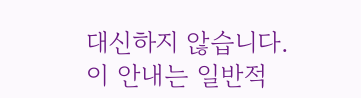대신하지 않습니다.
이 안내는 일반적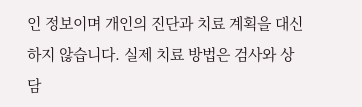인 정보이며 개인의 진단과 치료 계획을 대신하지 않습니다. 실제 치료 방법은 검사와 상담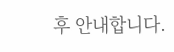후 안내합니다.